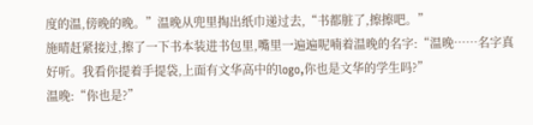度的温,傍晚的晚。”温晚从兜里掏出纸巾递过去,“书都脏了,擦擦吧。”
施晴赶紧接过,擦了一下书本装进书包里,嘴里一遍遍呢喃着温晚的名字:“温晚……名字真好听。我看你提着手提袋,上面有文华高中的logo,你也是文华的学生吗?”
温晚:“你也是?”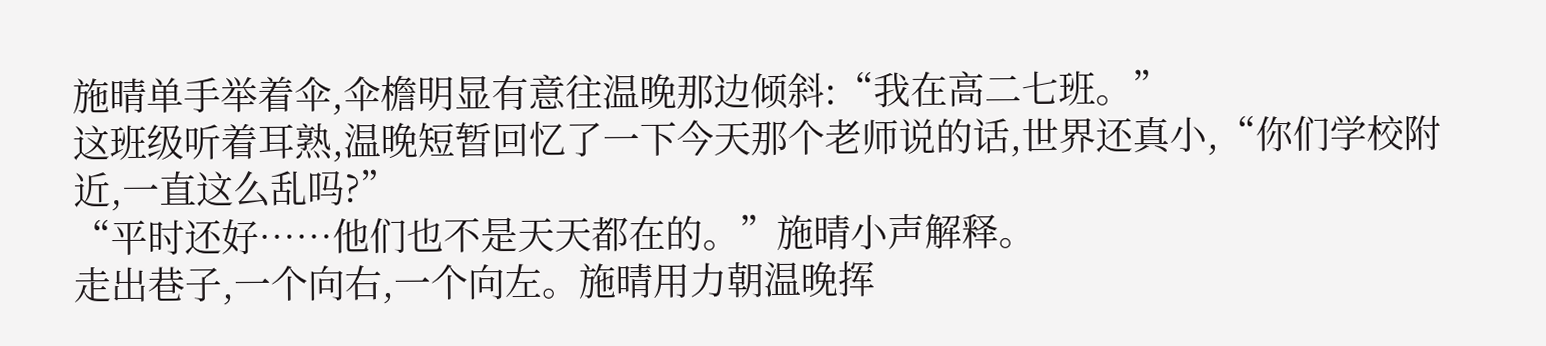施晴单手举着伞,伞檐明显有意往温晚那边倾斜:“我在高二七班。”
这班级听着耳熟,温晚短暂回忆了一下今天那个老师说的话,世界还真小,“你们学校附近,一直这么乱吗?”
“平时还好……他们也不是天天都在的。”施晴小声解释。
走出巷子,一个向右,一个向左。施晴用力朝温晚挥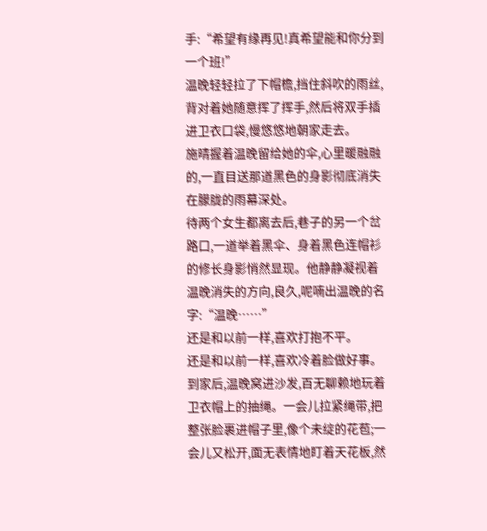手:“希望有缘再见!真希望能和你分到一个班!”
温晚轻轻拉了下帽檐,挡住斜吹的雨丝,背对着她随意挥了挥手,然后将双手插进卫衣口袋,慢悠悠地朝家走去。
施晴握着温晚留给她的伞,心里暖融融的,一直目送那道黑色的身影彻底消失在朦胧的雨幕深处。
待两个女生都离去后,巷子的另一个岔路口,一道举着黑伞、身着黑色连帽衫的修长身影悄然显现。他静静凝视着温晚消失的方向,良久,呢喃出温晚的名字:“温晚……”
还是和以前一样,喜欢打抱不平。
还是和以前一样,喜欢冷着脸做好事。
到家后,温晚窝进沙发,百无聊赖地玩着卫衣帽上的抽绳。一会儿拉紧绳带,把整张脸裹进帽子里,像个未绽的花苞;一会儿又松开,面无表情地盯着天花板,然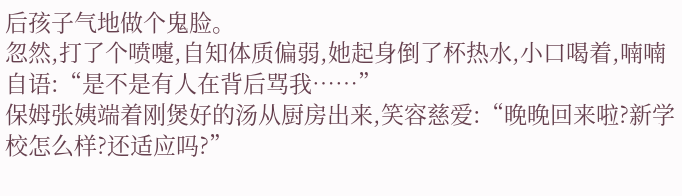后孩子气地做个鬼脸。
忽然,打了个喷嚏,自知体质偏弱,她起身倒了杯热水,小口喝着,喃喃自语:“是不是有人在背后骂我……”
保姆张姨端着刚煲好的汤从厨房出来,笑容慈爱:“晚晚回来啦?新学校怎么样?还适应吗?”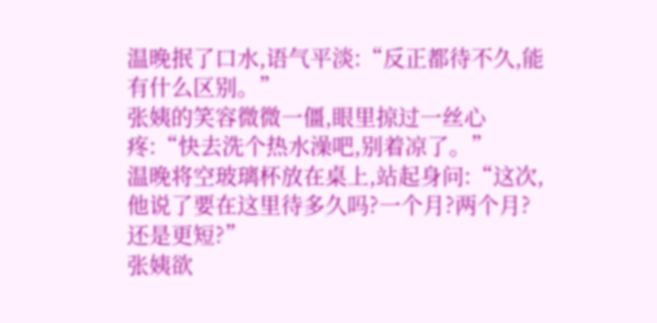温晚抿了口水,语气平淡:“反正都待不久,能有什么区别。”
张姨的笑容微微一僵,眼里掠过一丝心疼:“快去洗个热水澡吧,别着凉了。”
温晚将空玻璃杯放在桌上,站起身问:“这次,他说了要在这里待多久吗?一个月?两个月?还是更短?”
张姨欲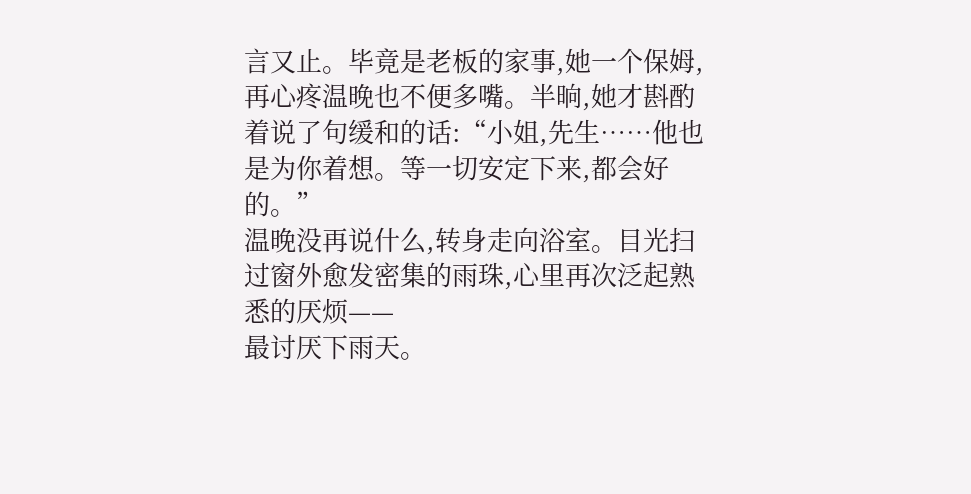言又止。毕竟是老板的家事,她一个保姆,再心疼温晚也不便多嘴。半晌,她才斟酌着说了句缓和的话:“小姐,先生……他也是为你着想。等一切安定下来,都会好的。”
温晚没再说什么,转身走向浴室。目光扫过窗外愈发密集的雨珠,心里再次泛起熟悉的厌烦——
最讨厌下雨天。